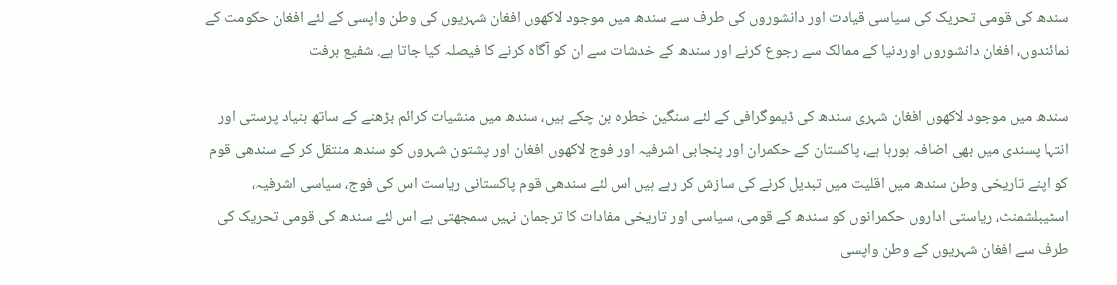سندھ کی قومی تحریک کی سیاسی قیادت اور دانشوروں کی طرف سے سندھ میں موجود لاکھوں افغان شہریوں کی وطن واپسی کے لئے افغان حکومت کے نمائندوں، افغان دانشوروں اوردنیا کے ممالک سے رجوع کرنے اور سندھ کے خدشات سے ان کو آگاہ کرنے کا فیصلہ کیا جاتا ہے. شفیع برفت

سندھ میں موجود لاکھوں افغان شہری سندھ کی ڈیموگرافی کے لئے سنگین خطرہ بن چکے ہیں، سندھ میں منشیات کرائم بڑھنے کے ساتھ بنیاد پرستی اور انتہا پسندی میں بھی اضافہ ہورہا ہے، پاکستان کے حکمران اور پنجابی اشرفیہ اور فوج لاکھوں افغان اور پشتون شہروں کو سندھ منتقل کر کے سندھی قوم کو اپنے تاریخی وطن سندھ میں اقلیت میں تبدیل کرنے کی سازش کر رہے ہیں اس لئے سندھی قوم پاکستانی ریاست اس کی فوج، سیاسی اشرفیہ، اسٹیبلشمنٹ، ریاستی اداروں حکمرانوں کو سندھ کے قومی، سیاسی اور تاریخی مفادات کا ترجمان نہیں سمجھتی ہے اس لئے سندھ کی قومی تحریک کی طرف سے افغان شہریوں کے وطن واپسی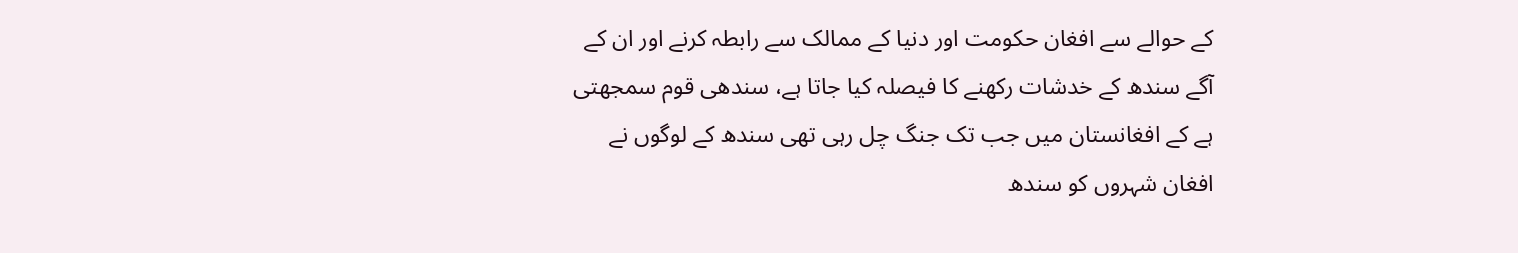کے حوالے سے افغان حکومت اور دنیا کے ممالک سے رابطہ کرنے اور ان کے آگے سندھ کے خدشات رکھنے کا فیصلہ کیا جاتا ہے، سندھی قوم سمجھتی ہے کے افغانستان میں جب تک جنگ چل رہی تھی سندھ کے لوگوں نے افغان شہروں کو سندھ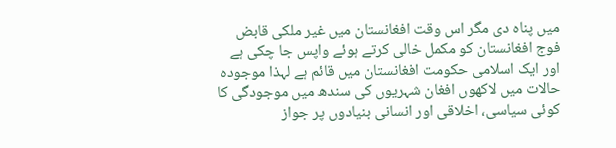میں پناہ دی مگر اس وقت افغانستان میں غیر ملکی قابض فوج افغانستان کو مکمل خالی کرتے ہوئے واپس جا چکی ہے اور ایک اسلامی حکومت افغانستان میں قائم ہے لہذا موجودہ حالات میں لاکھوں افغان شہریوں کی سندھ میں موجودگی کا کوئی سیاسی، اخلاقی اور انسانی بنیادوں پر جواز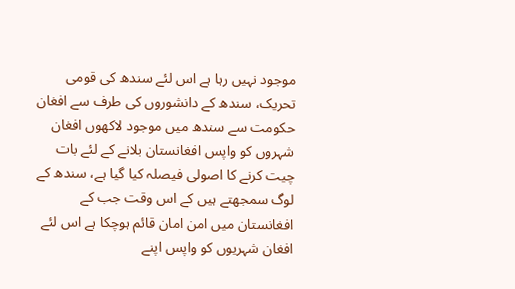موجود نہیں رہا ہے اس لئے سندھ کی قومی تحریک، سندھ کے دانشوروں کی طرف سے افغان حکومت سے سندھ میں موجود لاکھوں افغان شہروں کو واپس افغانستان بلانے کے لئے بات چیت کرنے کا اصولی فیصلہ کیا گیا ہے، سندھ کے لوگ سمجھتے ہیں کے اس وقت جب کے افغانستان میں امن امان قائم ہوچکا ہے اس لئے افغان شہریوں کو واپس اپنے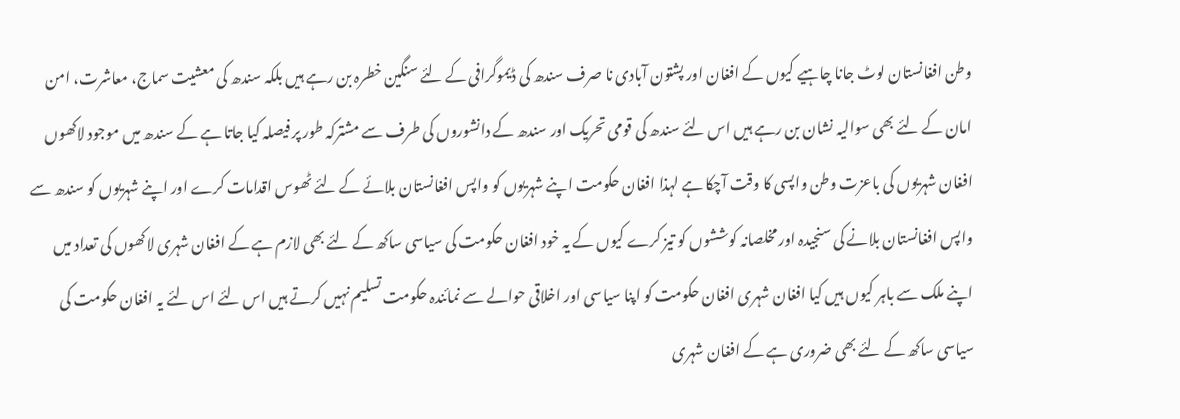وطن افغانستان لوٹ جانا چاہیے کیوں کے افغان اور پشتون آبادی نا صرف سندھ کی ڈیموگرافی کے لئے سنگین خطرہ بن رہے ہیں بلکہ سندھ کی معشیت سماج، معاشرت، امن امان کے لئے بھی سوالیہ نشان بن رہے ہیں اس لئے سندھ کی قومی تحریک اور سندھ کے دانشوروں کی طرف سے مشترکہ طور پر فیصلہ کیا جاتا ہے کے سندھ میں موجود لاکھوں افغان شہریوں کی باعزت وطن واپسی کا وقت آچکا ہے لہذا افغان حکومت اپنے شہریوں کو واپس افغانستان بلائے کے لئے ٹھوس اقدامات کرے اور اپنے شہریوں کو سندھ سے واپس افغانستان بلانے کی سنجیدہ اور مخلصانہ کوششوں کو تیز کرے کیوں کے یہ خود افغان حکومت کی سیاسی ساکھ کے لئے بھی لازم ہے کے افغان شہری لاکھوں کی تعداد میں اپنے ملک سے باہر کیوں ہیں کیا افغان شہری افغان حکومت کو اپنا سیاسی اور اخلاقی حوالے سے نمائندہ حکومت تسلیم نہیں کرتے ہیں اس لئے اس لئے یہ افغان حکومت کی سیاسی ساکھ کے لئے بھی ضروری ہے کے افغان شہری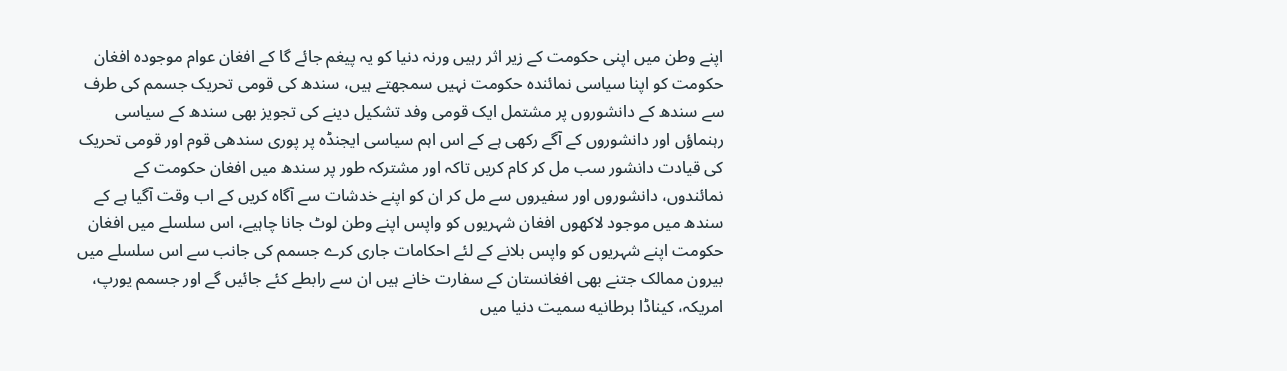اپنے وطن میں اپنی حکومت کے زیر اثر رہیں ورنہ دنیا کو یہ پیغم جائے گا کے افغان عوام موجودہ افغان حکومت کو اپنا سیاسی نمائندہ حکومت نہیں سمجھتے ہیں، سندھ کی قومی تحریک جسمم کی طرف سے سندھ کے دانشوروں پر مشتمل ایک قومی وفد تشکیل دینے کی تجویز بھی سندھ کے سیاسی رہنماؤں اور دانشوروں کے آگے رکھی ہے کے اس اہم سیاسی ایجنڈہ پر پوری سندھی قوم اور قومی تحریک کی قیادت دانشور سب مل کر کام کریں تاکہ اور مشترکہ طور پر سندھ میں افغان حکومت کے نمائندوں، دانشوروں اور سفیروں سے مل کر ان کو اپنے خدشات سے آگاہ کریں کے اب وقت آگیا ہے کے سندھ میں موجود لاکھوں افغان شہریوں کو واپس اپنے وطن لوٹ جانا چاہیے، اس سلسلے میں افغان حکومت اپنے شہریوں کو واپس بلانے کے لئے احکامات جاری کرے جسمم کی جانب سے اس سلسلے میں بیرون ممالک جتنے بھی افغانستان کے سفارت خانے ہیں ان سے رابطے کئے جائیں گے اور جسمم یورپ، امریکہ، کیناڈا برطانیه سمیت دنیا میں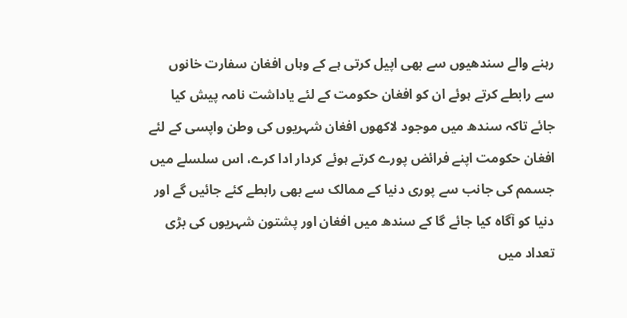رہنے والے سندھیوں سے بھی اپیل کرتی ہے کے وہاں افغان سفارت خانوں سے رابطے کرتے ہوئے ان کو افغان حکومت کے لئے یاداشت نامہ پیش کیا جائے تاکہ سندھ میں موجود لاکھوں افغان شہریوں کی وطن واپسی کے لئے افغان حکومت اپنے فرائض پورے کرتے ہوئے کردار ادا کرے، اس سلسلے میں جسمم کی جانب سے پوری دنیا کے ممالک سے بھی رابطے کئے جائیں گے اور دنیا کو آگاہ کیا جائے گا کے سندھ میں افغان اور پشتون شہریوں کی بڑی تعداد میں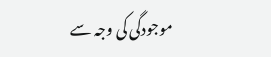موجودگی کی وجہ سے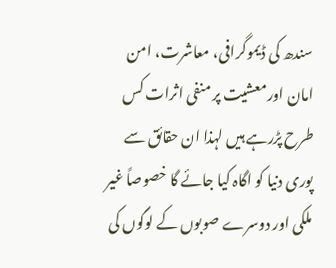سندھ کی ڈیموگرافی، معاشرت، امن امان اورمعشیت پر منفی اثرات کس طرح پڑرہے ہیں لہذا ان حقائق سے پوری دنیا کو اگاہ کیا جائے گا خصوصاً غیر ملکی اور دوسرے صوبوں کے لوگوں کی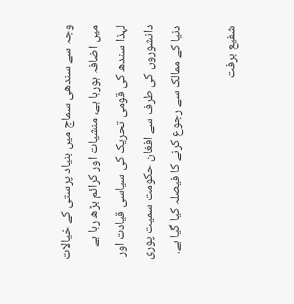وجہ سے سندھی سماج میں بنیاد پرستی کے خیالات میں اضافہ ہورہا ہے، منشیات اور کرائم بڑھ رہا ہے لہذا سندھ کی قومی تحریک کی سیاسی قیادت اور دانشوروں کی طرف سے افغان حکومت سمیت پوری دنیا کے ممالک سے رجوع کرنے کا فیصلہ کیا گیا ہے.

شفیع برفت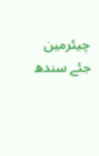چیئرمین جئے سندھ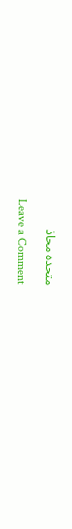متحدہ محاذ

Leave a Comment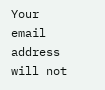Your email address will not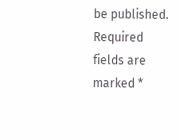be published. Required fields are marked *